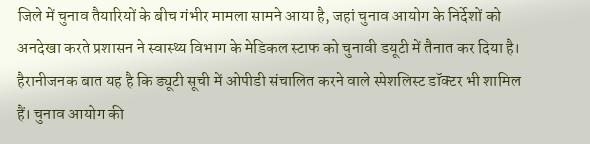जिले में चुनाव तैयारियों के बीच गंभीर मामला सामने आया है, जहां चुनाव आयोग के निर्देशों को अनदेखा करते प्रशासन ने स्वास्थ्य विभाग के मेडिकल स्टाफ को चुनावी डयूटी में तैनात कर दिया है। हैरानीजनक बात यह है कि ड्यूटी सूची में ओपीडी संचालित करने वाले स्पेशलिस्ट डॉक्टर भी शामिल हैं। चुनाव आयोग की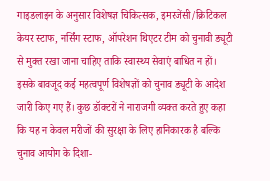गाइडलाइन के अनुसार विशेषज्ञ चिकित्सक, इमरजेंसी/क्रिटिकल केयर स्टाफ, नर्सिंग स्टाफ, ऑपरेशन थिएटर टीम को चुनावी ड्यूटी से मुक्त रखा जाना चाहिए ताकि स्वास्थ्य सेवाएं बाधित न हों। इसके बावजूद कई महत्वपूर्ण विशेषज्ञों को चुनाव ड्यूटी के आदेश जारी किए गए हैं। कुछ डॉक्टरों ने नाराजगी व्यक्त करते हुए कहा कि यह न केवल मरीजों की सुरक्षा के लिए हानिकारक है बल्कि चुनाव आयोग के दिशा-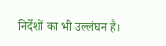निर्देशों का भी उल्लंघन है।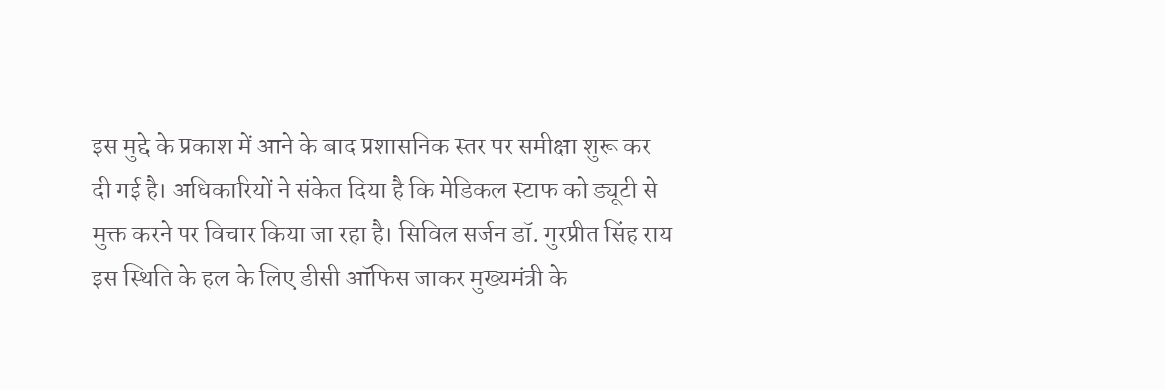इस मुद्दे के प्रकाश में आने के बाद प्रशासनिक स्तर पर समीक्षा शुरू कर दी गई है। अधिकारियों ने संकेत दिया है कि मेडिकल स्टाफ को ड्यूटी से मुक्त करने पर विचार किया जा रहा है। सिविल सर्जन डॉ. गुरप्रीत सिंह राय इस स्थिति के हल के लिए डीसी ऑफिस जाकर मुख्यमंत्री के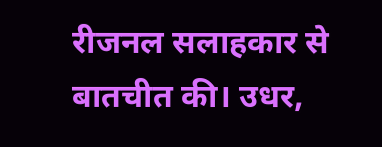रीजनल सलाहकार से बातचीत की। उधर,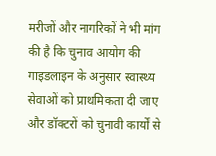मरीजों और नागरिकों ने भी मांग की है कि चुनाव आयोग की गाइडलाइन के अनुसार स्वास्थ्य सेवाओं को प्राथमिकता दी जाए और डॉक्टरों को चुनावी कार्यों से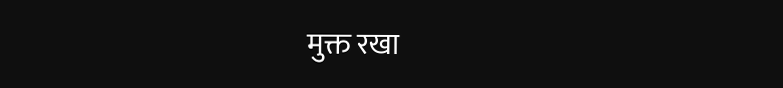मुक्त रखा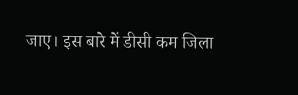जाए। इस बारे में डीसी कम जिला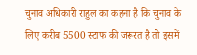चुनाव अधिकारी राहुल का कहना है कि चुनाव के लिए करीब 5500 स्टाफ की जरूरत है तो इसमें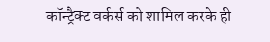कॉन्ट्रैक्ट वर्कर्स को शामिल करके ही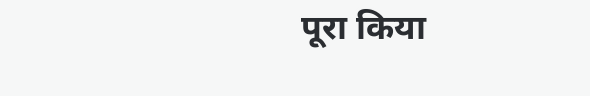पूरा किया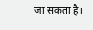जा सकता है।